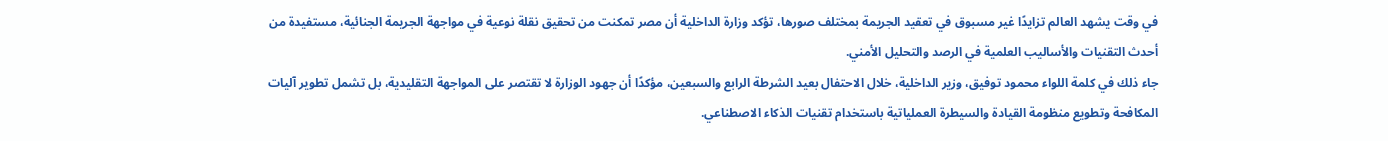في وقت يشهد العالم تزايدًا غير مسبوق في تعقيد الجريمة بمختلف صورها، تؤكد وزارة الداخلية أن مصر تمكنت من تحقيق نقلة نوعية في مواجهة الجريمة الجنائية، مستفيدة من أحدث التقنيات والأساليب العلمية في الرصد والتحليل الأمني.
جاء ذلك في كلمة اللواء محمود توفيق، وزير الداخلية، خلال الاحتفال بعيد الشرطة الرابع والسبعين، مؤكدًا أن جهود الوزارة لا تقتصر على المواجهة التقليدية، بل تشمل تطوير آليات المكافحة وتطويع منظومة القيادة والسيطرة العملياتية باستخدام تقنيات الذكاء الاصطناعي.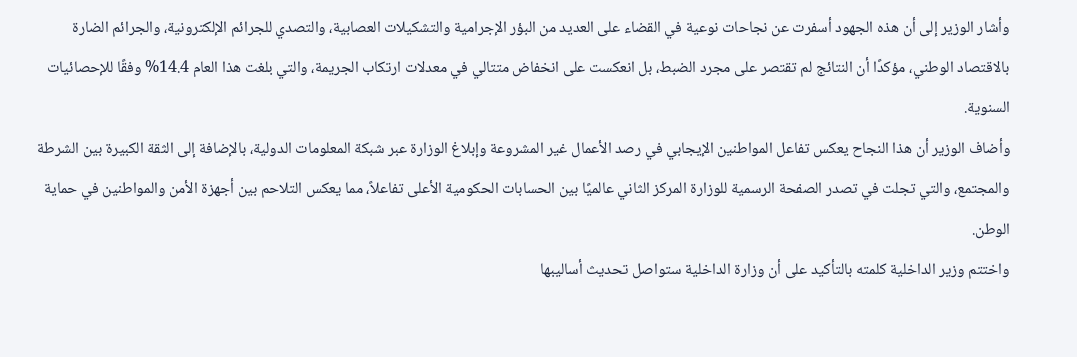وأشار الوزير إلى أن هذه الجهود أسفرت عن نجاحات نوعية في القضاء على العديد من البؤر الإجرامية والتشكيلات العصابية، والتصدي للجرائم الإلكترونية، والجرائم الضارة بالاقتصاد الوطني، مؤكدًا أن النتائج لم تقتصر على مجرد الضبط، بل انعكست على انخفاض متتالي في معدلات ارتكاب الجريمة، والتي بلغت هذا العام 14.4% وفقًا للإحصائيات السنوية.
وأضاف الوزير أن هذا النجاح يعكس تفاعل المواطنين الإيجابي في رصد الأعمال غير المشروعة وإبلاغ الوزارة عبر شبكة المعلومات الدولية، بالإضافة إلى الثقة الكبيرة بين الشرطة والمجتمع، والتي تجلت في تصدر الصفحة الرسمية للوزارة المركز الثاني عالميًا بين الحسابات الحكومية الأعلى تفاعلاً، مما يعكس التلاحم بين أجهزة الأمن والمواطنين في حماية الوطن.
واختتم وزير الداخلية كلمته بالتأكيد على أن وزارة الداخلية ستواصل تحديث أساليبها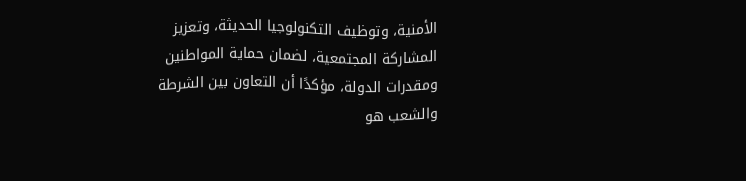الأمنية، وتوظيف التكنولوجيا الحديثة، وتعزيز المشاركة المجتمعية، لضمان حماية المواطنين ومقدرات الدولة، مؤكدًا أن التعاون بين الشرطة والشعب هو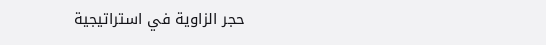حجر الزاوية في استراتيجية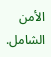الأمن الشامل.